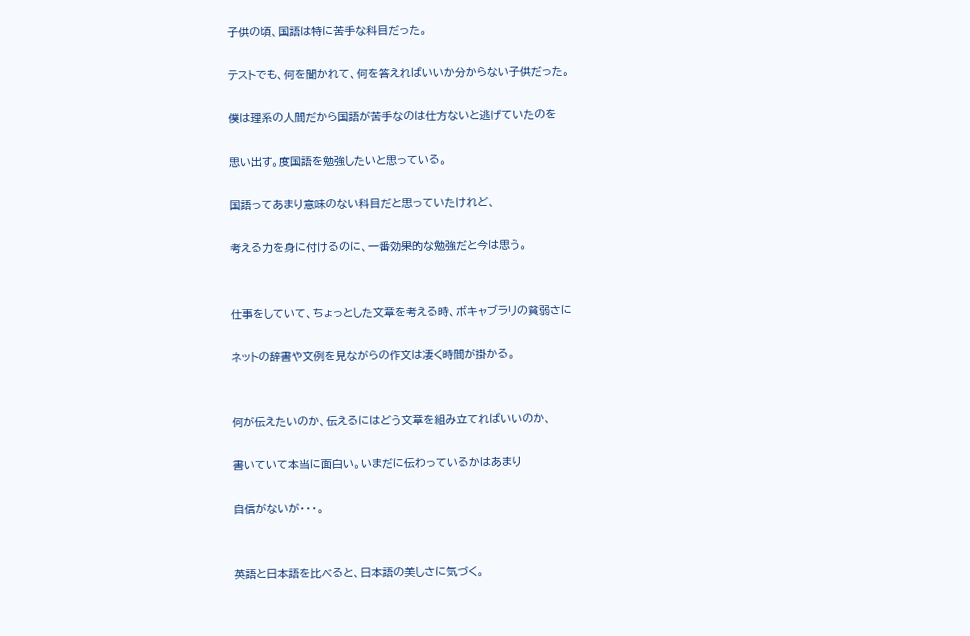子供の頃、国語は特に苦手な科目だった。

テストでも、何を聞かれて、何を答えればいいか分からない子供だった。

僕は理系の人間だから国語が苦手なのは仕方ないと逃げていたのを

思い出す。度国語を勉強したいと思っている。

国語ってあまり意味のない科目だと思っていたけれど、

考える力を身に付けるのに、一番効果的な勉強だと今は思う。


仕事をしていて、ちょっとした文章を考える時、ボキャブラリの貧弱さに

ネットの辞書や文例を見ながらの作文は凄く時間が掛かる。


何が伝えたいのか、伝えるにはどう文章を組み立てればいいのか、

書いていて本当に面白い。いまだに伝わっているかはあまり

自信がないが・・・。


英語と日本語を比べると、日本語の美しさに気づく。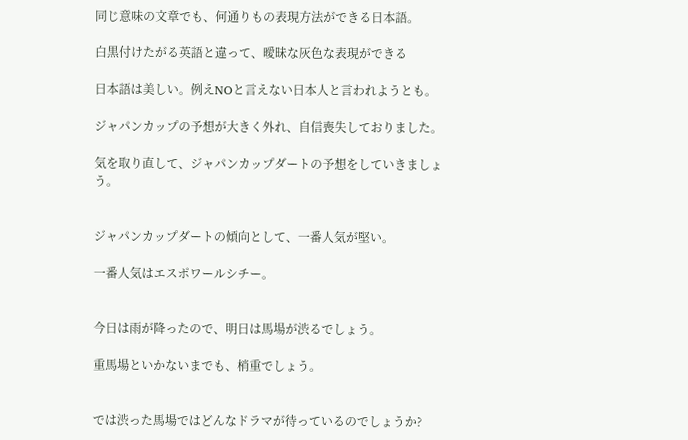同じ意味の文章でも、何通りもの表現方法ができる日本語。

白黒付けたがる英語と違って、曖昧な灰色な表現ができる

日本語は美しい。例えNOと言えない日本人と言われようとも。

ジャパンカップの予想が大きく外れ、自信喪失しておりました。

気を取り直して、ジャパンカップダートの予想をしていきましょう。


ジャパンカップダートの傾向として、一番人気が堅い。

一番人気はエスポワールシチー。


今日は雨が降ったので、明日は馬場が渋るでしょう。

重馬場といかないまでも、梢重でしょう。


では渋った馬場ではどんなドラマが待っているのでしょうか?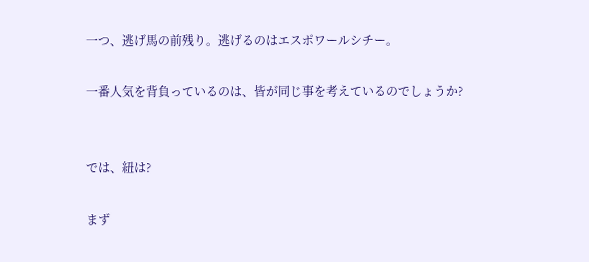一つ、逃げ馬の前残り。逃げるのはエスポワールシチー。

一番人気を背負っているのは、皆が同じ事を考えているのでしょうか?


では、紐は?

まず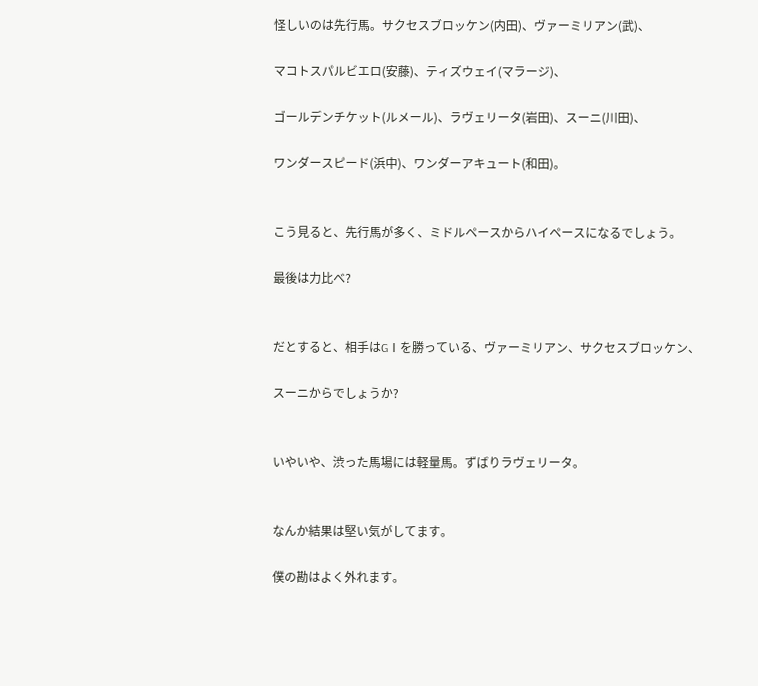怪しいのは先行馬。サクセスブロッケン(内田)、ヴァーミリアン(武)、

マコトスパルビエロ(安藤)、ティズウェイ(マラージ)、

ゴールデンチケット(ルメール)、ラヴェリータ(岩田)、スーニ(川田)、

ワンダースピード(浜中)、ワンダーアキュート(和田)。


こう見ると、先行馬が多く、ミドルペースからハイペースになるでしょう。

最後は力比べ?


だとすると、相手はGⅠを勝っている、ヴァーミリアン、サクセスブロッケン、

スーニからでしょうか?


いやいや、渋った馬場には軽量馬。ずばりラヴェリータ。


なんか結果は堅い気がしてます。

僕の勘はよく外れます。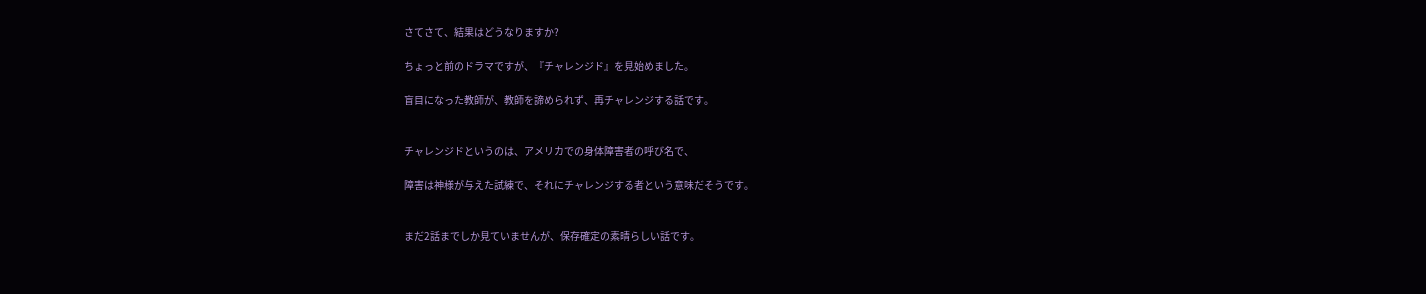さてさて、結果はどうなりますか?

ちょっと前のドラマですが、『チャレンジド』を見始めました。

盲目になった教師が、教師を諦められず、再チャレンジする話です。


チャレンジドというのは、アメリカでの身体障害者の呼び名で、

障害は神様が与えた試練で、それにチャレンジする者という意味だそうです。


まだ2話までしか見ていませんが、保存確定の素晴らしい話です。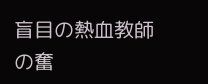盲目の熱血教師の奮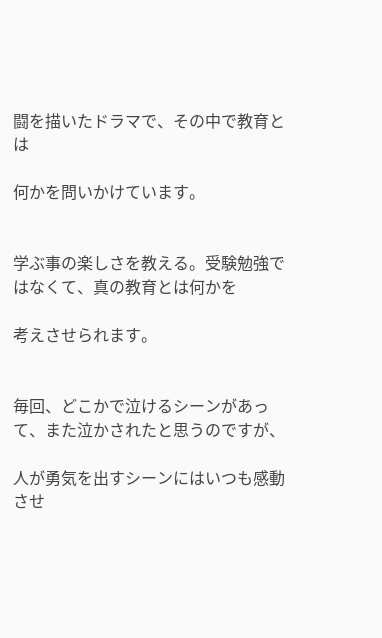闘を描いたドラマで、その中で教育とは

何かを問いかけています。


学ぶ事の楽しさを教える。受験勉強ではなくて、真の教育とは何かを

考えさせられます。


毎回、どこかで泣けるシーンがあって、また泣かされたと思うのですが、

人が勇気を出すシーンにはいつも感動させ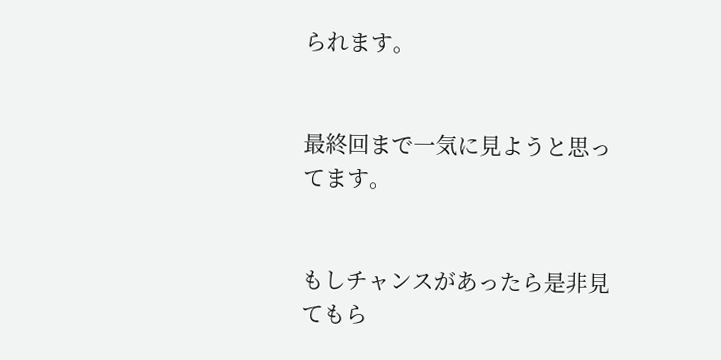られます。


最終回まで一気に見ようと思ってます。


もしチャンスがあったら是非見てもら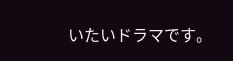いたいドラマです。